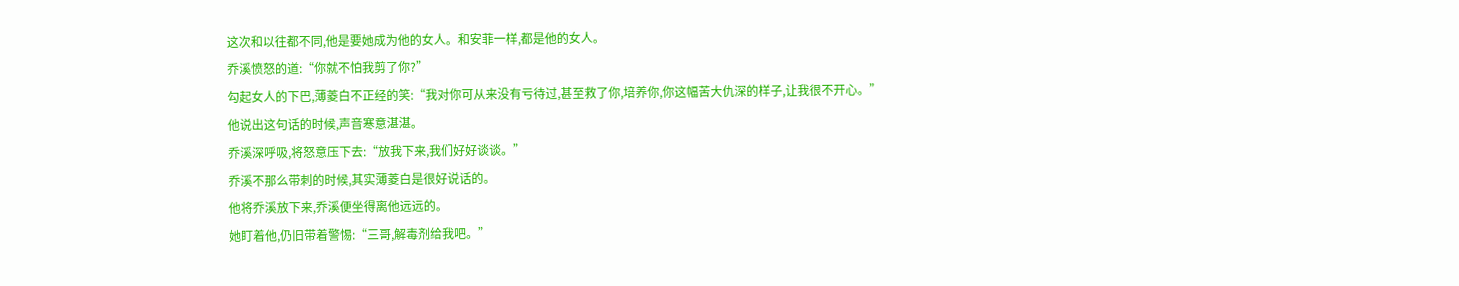这次和以往都不同,他是要她成为他的女人。和安菲一样,都是他的女人。
乔溪愤怒的道:“你就不怕我剪了你?”
勾起女人的下巴,薄菱白不正经的笑:“我对你可从来没有亏待过,甚至救了你,培养你,你这幅苦大仇深的样子,让我很不开心。”
他说出这句话的时候,声音寒意湛湛。
乔溪深呼吸,将怒意压下去:“放我下来,我们好好谈谈。”
乔溪不那么带刺的时候,其实薄菱白是很好说话的。
他将乔溪放下来,乔溪便坐得离他远远的。
她盯着他,仍旧带着警惕:“三哥,解毒剂给我吧。”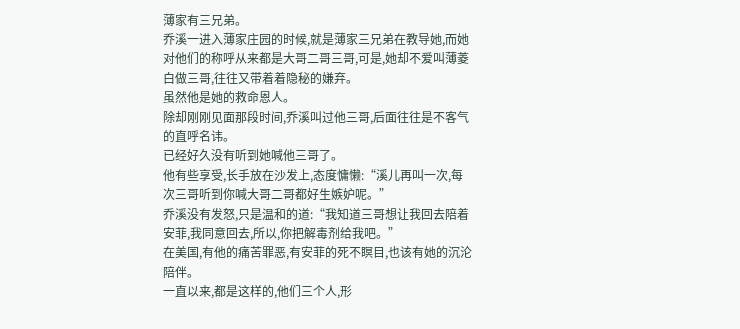薄家有三兄弟。
乔溪一进入薄家庄园的时候,就是薄家三兄弟在教导她,而她对他们的称呼从来都是大哥二哥三哥,可是,她却不爱叫薄菱白做三哥,往往又带着着隐秘的嫌弃。
虽然他是她的救命恩人。
除却刚刚见面那段时间,乔溪叫过他三哥,后面往往是不客气的直呼名讳。
已经好久没有听到她喊他三哥了。
他有些享受,长手放在沙发上,态度慵懒:“溪儿再叫一次,每次三哥听到你喊大哥二哥都好生嫉妒呢。”
乔溪没有发怒,只是温和的道:“我知道三哥想让我回去陪着安菲,我同意回去,所以,你把解毒剂给我吧。”
在美国,有他的痛苦罪恶,有安菲的死不瞑目,也该有她的沉沦陪伴。
一直以来,都是这样的,他们三个人,形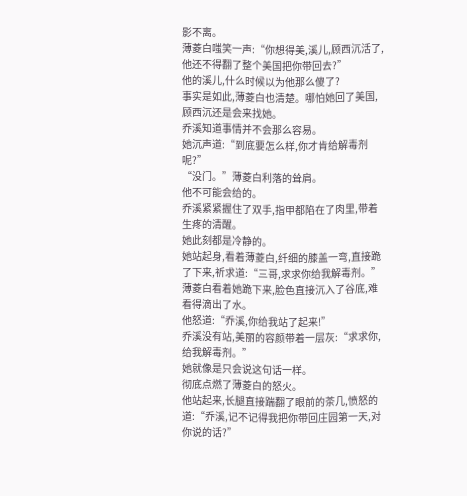影不离。
薄菱白嗤笑一声:“你想得美,溪儿,顾西沉活了,他还不得翻了整个美国把你带回去?”
他的溪儿,什么时候以为他那么傻了?
事实是如此,薄菱白也清楚。哪怕她回了美国,顾西沉还是会来找她。
乔溪知道事情并不会那么容易。
她沉声道:“到底要怎么样,你才肯给解毒剂呢?”
“没门。”薄菱白利落的耸肩。
他不可能会给的。
乔溪紧紧握住了双手,指甲都陷在了肉里,带着生疼的清醒。
她此刻都是冷静的。
她站起身,看着薄菱白,纤细的膝盖一弯,直接跪了下来,祈求道:“三哥,求求你给我解毒剂。”
薄菱白看着她跪下来,脸色直接沉入了谷底,难看得滴出了水。
他怒道:“乔溪,你给我站了起来!”
乔溪没有站,美丽的容颜带着一层灰:“求求你,给我解毒剂。”
她就像是只会说这句话一样。
彻底点燃了薄菱白的怒火。
他站起来,长腿直接踹翻了眼前的茶几,愤怒的道:“乔溪,记不记得我把你带回庄园第一天,对你说的话?”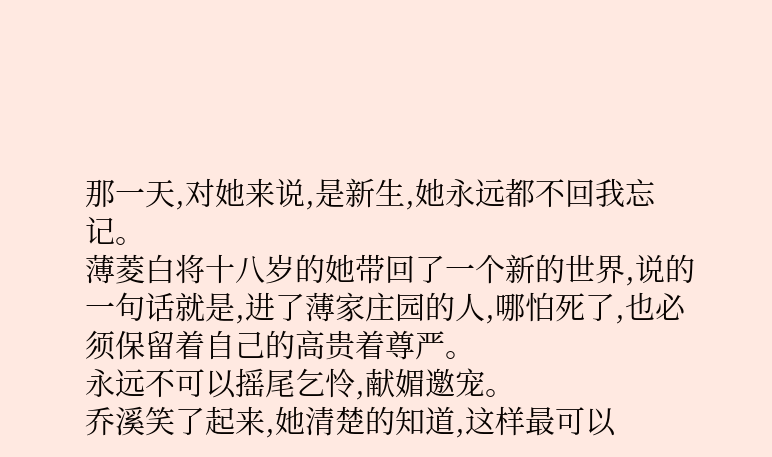那一天,对她来说,是新生,她永远都不回我忘记。
薄菱白将十八岁的她带回了一个新的世界,说的一句话就是,进了薄家庄园的人,哪怕死了,也必须保留着自己的高贵着尊严。
永远不可以摇尾乞怜,献媚邀宠。
乔溪笑了起来,她清楚的知道,这样最可以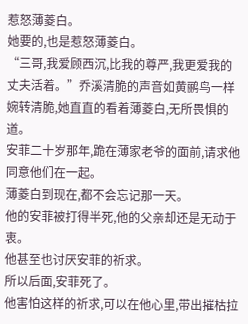惹怒薄菱白。
她要的,也是惹怒薄菱白。
“三哥,我爱顾西沉,比我的尊严,我更爱我的丈夫活着。”乔溪清脆的声音如黄鹂鸟一样婉转清脆,她直直的看着薄菱白,无所畏惧的道。
安菲二十岁那年,跪在薄家老爷的面前,请求他同意他们在一起。
薄菱白到现在,都不会忘记那一天。
他的安菲被打得半死,他的父亲却还是无动于衷。
他甚至也讨厌安菲的祈求。
所以后面,安菲死了。
他害怕这样的祈求,可以在他心里,带出摧枯拉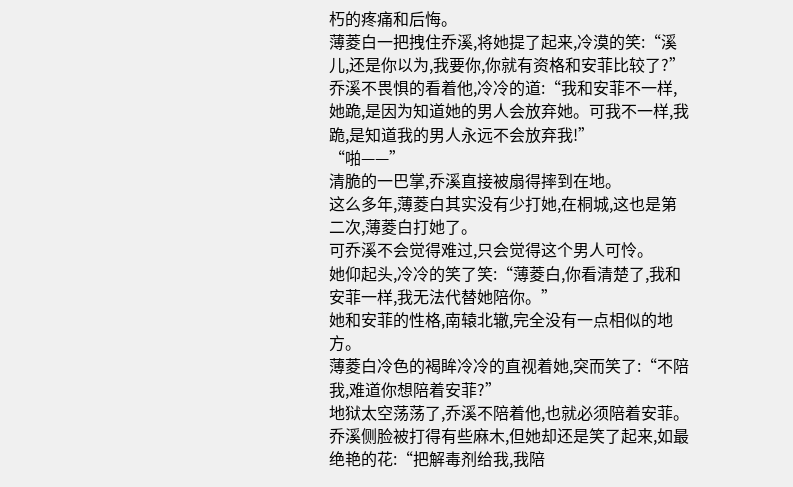朽的疼痛和后悔。
薄菱白一把拽住乔溪,将她提了起来,冷漠的笑:“溪儿,还是你以为,我要你,你就有资格和安菲比较了?”
乔溪不畏惧的看着他,冷冷的道:“我和安菲不一样,她跪,是因为知道她的男人会放弃她。可我不一样,我跪,是知道我的男人永远不会放弃我!”
“啪——”
清脆的一巴掌,乔溪直接被扇得摔到在地。
这么多年,薄菱白其实没有少打她,在桐城,这也是第二次,薄菱白打她了。
可乔溪不会觉得难过,只会觉得这个男人可怜。
她仰起头,冷冷的笑了笑:“薄菱白,你看清楚了,我和安菲一样,我无法代替她陪你。”
她和安菲的性格,南辕北辙,完全没有一点相似的地方。
薄菱白冷色的褐眸冷冷的直视着她,突而笑了:“不陪我,难道你想陪着安菲?”
地狱太空荡荡了,乔溪不陪着他,也就必须陪着安菲。
乔溪侧脸被打得有些麻木,但她却还是笑了起来,如最绝艳的花:“把解毒剂给我,我陪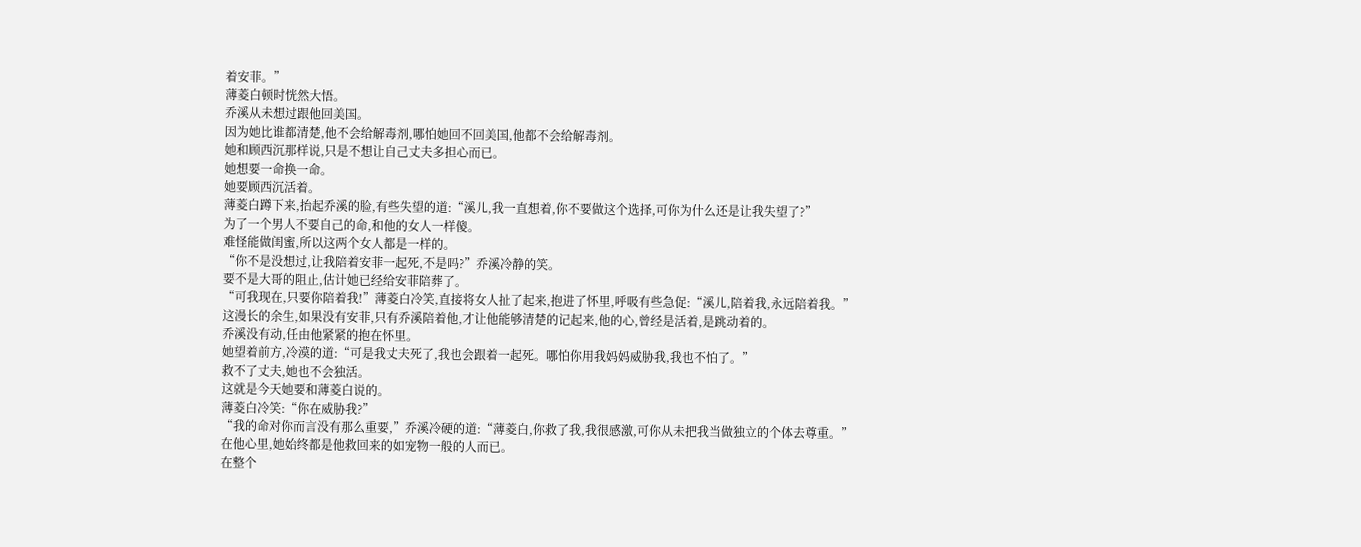着安菲。”
薄菱白顿时恍然大悟。
乔溪从未想过跟他回美国。
因为她比谁都清楚,他不会给解毒剂,哪怕她回不回美国,他都不会给解毒剂。
她和顾西沉那样说,只是不想让自己丈夫多担心而已。
她想要一命换一命。
她要顾西沉活着。
薄菱白蹲下来,抬起乔溪的脸,有些失望的道:“溪儿,我一直想着,你不要做这个选择,可你为什么还是让我失望了?”
为了一个男人不要自己的命,和他的女人一样傻。
难怪能做闺蜜,所以这两个女人都是一样的。
“你不是没想过,让我陪着安菲一起死,不是吗?”乔溪冷静的笑。
要不是大哥的阻止,估计她已经给安菲陪葬了。
“可我现在,只要你陪着我!”薄菱白冷笑,直接将女人扯了起来,抱进了怀里,呼吸有些急促:“溪儿,陪着我,永远陪着我。”
这漫长的余生,如果没有安菲,只有乔溪陪着他,才让他能够清楚的记起来,他的心,曾经是活着,是跳动着的。
乔溪没有动,任由他紧紧的抱在怀里。
她望着前方,冷漠的道:“可是我丈夫死了,我也会跟着一起死。哪怕你用我妈妈威胁我,我也不怕了。”
救不了丈夫,她也不会独活。
这就是今天她要和薄菱白说的。
薄菱白冷笑:“你在威胁我?”
“我的命对你而言没有那么重要,”乔溪冷硬的道:“薄菱白,你救了我,我很感激,可你从未把我当做独立的个体去尊重。”
在他心里,她始终都是他救回来的如宠物一般的人而已。
在整个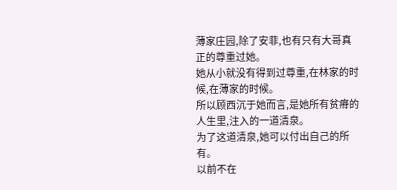薄家庄园,除了安菲,也有只有大哥真正的尊重过她。
她从小就没有得到过尊重,在林家的时候,在薄家的时候。
所以顾西沉于她而言,是她所有贫瘠的人生里,注入的一道清泉。
为了这道清泉,她可以付出自己的所有。
以前不在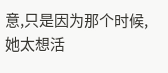意,只是因为那个时候,她太想活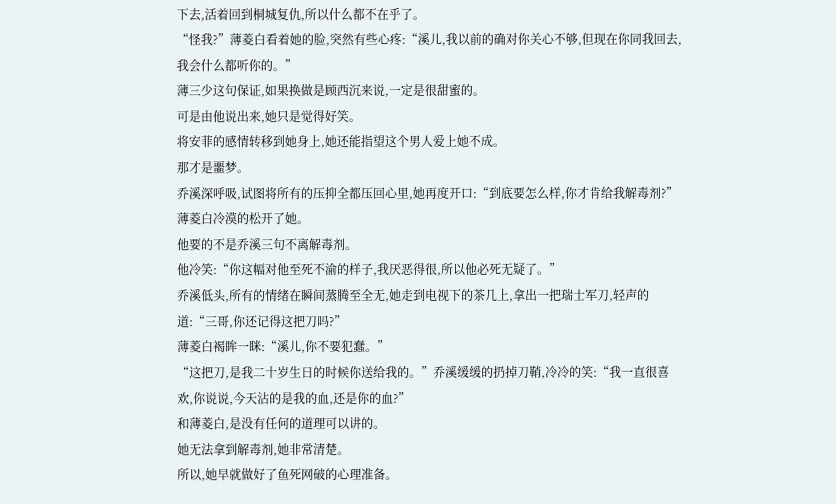下去,活着回到桐城复仇,所以什么都不在乎了。
“怪我?”薄菱白看着她的脸,突然有些心疼:“溪儿,我以前的确对你关心不够,但现在你同我回去,我会什么都听你的。”
薄三少这句保证,如果换做是顾西沉来说,一定是很甜蜜的。
可是由他说出来,她只是觉得好笑。
将安菲的感情转移到她身上,她还能指望这个男人爱上她不成。
那才是噩梦。
乔溪深呼吸,试图将所有的压抑全都压回心里,她再度开口:“到底要怎么样,你才肯给我解毒剂?”
薄菱白冷漠的松开了她。
他要的不是乔溪三句不离解毒剂。
他冷笑:“你这幅对他至死不渝的样子,我厌恶得很,所以他必死无疑了。”
乔溪低头,所有的情绪在瞬间蒸腾至全无,她走到电视下的茶几上,拿出一把瑞士军刀,轻声的道:“三哥,你还记得这把刀吗?”
薄菱白褐眸一眯:“溪儿,你不要犯蠢。”
“这把刀,是我二十岁生日的时候你送给我的。”乔溪缓缓的扔掉刀鞘,冷冷的笑:“我一直很喜欢,你说说,今天沾的是我的血,还是你的血?”
和薄菱白,是没有任何的道理可以讲的。
她无法拿到解毒剂,她非常清楚。
所以,她早就做好了鱼死网破的心理准备。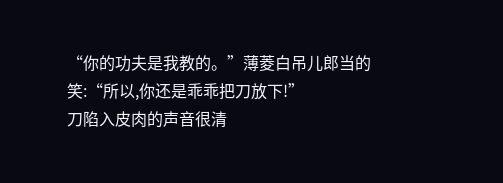“你的功夫是我教的。”薄菱白吊儿郎当的笑:“所以,你还是乖乖把刀放下!”
刀陷入皮肉的声音很清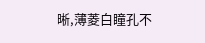晰,薄菱白瞳孔不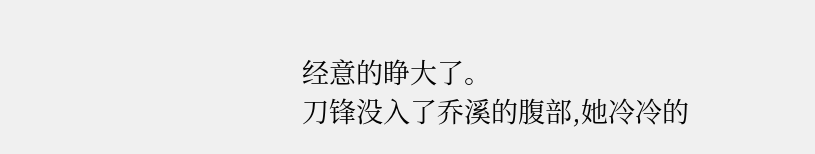经意的睁大了。
刀锋没入了乔溪的腹部,她冷冷的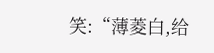笑:“薄菱白,给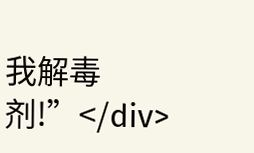我解毒剂!”</div>